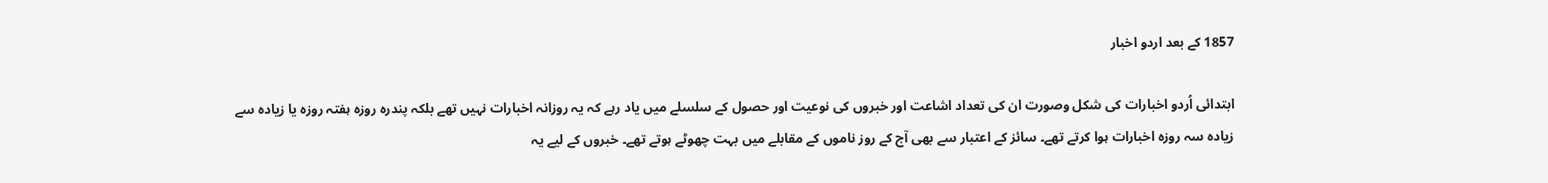1857 کے بعد اردو اخبار

ابتدائی اُردو اخبارات کی شکل وصورت ان کی تعداد اشاعت اور خبروں کی نوعیت اور حصول کے سلسلے میں یاد رہے کہ یہ روزانہ اخبارات نہیں تھے بلکہ پندرہ روزہ ہفتہ روزہ یا زیادہ سے زیادہ سہ روزہ اخبارات ہوا کرتے تھے۔ سائز کے اعتبار سے بھی آج کے روز ناموں کے مقابلے میں بہت چھوٹے ہوتے تھے۔ خبروں کے لیے یہ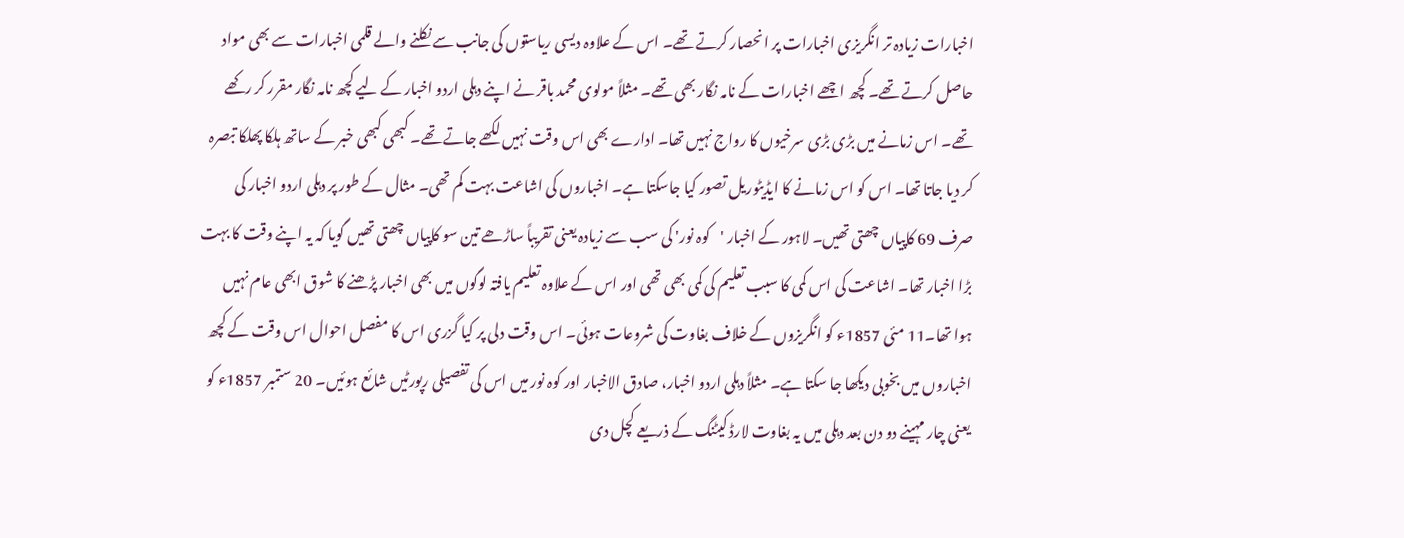اخبارات زیادہ تر انگریزی اخبارات پر انحصار کرتے تھے۔ اس کے علاوہ دیسی ریاستوں کی جانب سے نکلنے والے قلمی اخبارات سے بھی مواد حاصل کرتے تھے۔ کچھ اچھے اخبارات کے نامہ نگار بھی تھے۔ مثلاً مولوی محمد باقر نے اپنے دہلی اردو اخبار کے لیے کچھ نامہ نگار مقرر کر رکھے تھے۔ اس زمانے میں بڑی بڑی سرخیوں کا رواج نہیں تھا۔ ادارے بھی اس وقت نہیں لکھے جاتے تھے۔ کبھی کبھی خبر کے ساتھ ہلکا پھلکا تبصرہ کر دیا جاتا تھا۔ اس کو اس زمانے کا ایڈیٹوریل تصور کیا جاسکتا ہے۔ اخباروں کی اشاعت بہت کم تھی۔ مثال کے طور پر دہلی اردو اخبار کی صرف 69 کاپیاں چھتی تھیں۔ لاہور کے اخبار 'کوہ نور' کی سب سے زیادہ یعنی تقریباً ساڑھے تین سو کاپیاں چھتی تھیں گویا کہ یہ اپنے وقت کا بہت بڑا اخبار تھا۔ اشاعت کی اس کمی کا سبب تعلیم کی کمی بھی تھی اور اس کے علاوہ تعلیم یافتہ لوگوں میں بھی اخبار پڑھنے کا شوق ابھی عام نہیں ہوا تھا۔11 مئی 1857ء کو انگریزوں کے خلاف بغاوت کی شروعات ہوئی۔ اس وقت دلی پر کیا گزری اس کا مفصل احوال اس وقت کے کچھ اخباروں میں بخوبی دیکھا جا سکتا ہے۔ مثلاً دہلی اردو اخبار، صادق الاخبار اور کوہ نور میں اس کی تفصیلی رپورٹیں شائع ہوئیں۔ 20 ستمبر 1857ء کو یعنی چار مہینے دو دن بعد دہلی میں یہ بغاوت لارڈ کیٹنگ کے ذریعے کچل دی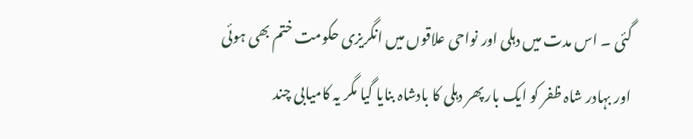گئی ۔ اس مدت میں دہلی اور نواحی علاقوں میں انگریزی حکومت ختم بھی ہوئی اور بہادر شاہ ظفر کو ایک بار پھر دہلی کا بادشاہ بنایا گیا مگر یہ کامیابی چند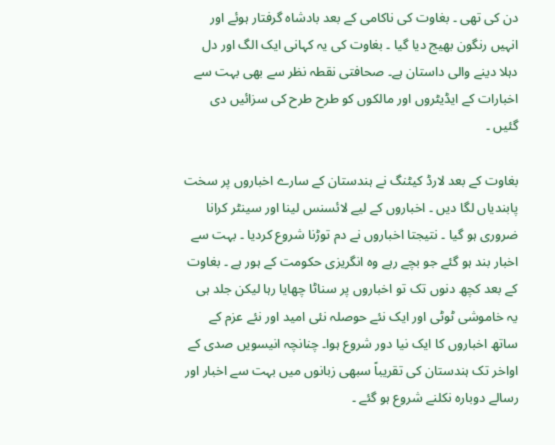دن کی تھی ۔ بغاوت کی ناکامی کے بعد بادشاہ گرفتار ہوئے اور انہیں رنگون بھیج دیا گیا ۔ بغاوت کی یہ کہانی ایک الگ اور دل دہلا دینے والی داستان ہے۔ صحافتی نقطہ نظر سے بھی بہت سے اخبارات کے ایڈیٹروں اور مالکوں کو طرح طرح کی سزائیں دی گئیں ۔

بغاوت کے بعد لارڈ کیٹنگ نے ہندستان کے سارے اخباروں پر سخت پابندیاں لگا دیں ۔ اخباروں کے لیے لائسنس لینا اور سینٹر کرانا ضروری ہو گیا ۔ نتیجتا اخباروں نے دم توڑنا شروع کردیا ۔ بہت سے اخبار بند ہو گئے جو بچے رہے وہ انگریزی حکومت کے ہور ہے ۔ بغاوت کے بعد کچھ دنوں تک تو اخباروں پر سناٹا چھایا رہا لیکن جلد ہی یہ خاموشی ٹوٹی اور ایک نئے حوصلہ نئی امید اور نئے عزم کے ساتھ اخباروں کا ایک نیا دور شروع ہوا۔ چنانچہ انیسویں صدی کے اواخر تک ہندستان کی تقریباً سبھی زبانوں میں بہت سے اخبار اور رسالے دوبارہ نکلنے شروع ہو گئے ۔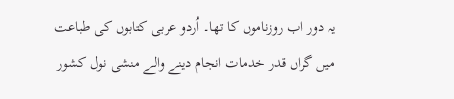یہ دور اب روزناموں کا تھا۔ اُردو عربی کتابوں کی طباعت میں گراں قدر خدمات انجام دینے والے منشی نول کشور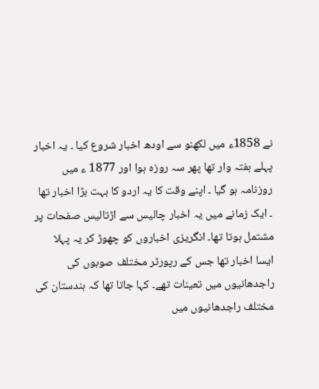نے 1858ء میں لکھنو سے اودھ اخبار شروع کیا ۔ یہ اخبار پہلے ہفتہ وار تھا پھر سہ روزہ ہوا اور 1877 ء میں روزنامہ ہو گیا ۔ اپنے وقت کا یہ اردو کا بہت بڑا اخبار تھا ۔ ایک زمانے میں یہ اخبار چالیس سے اڑتالیس صفحات پر مشتمل ہوتا تھا۔ انگریزی اخباروں کو چھوڑ کر یہ پہلا ایسا اخبار تھا جس کے رپورٹر مختلف صوبوں کی راجدھانیوں میں تعینات تھے۔ کہا جاتا تھا کہ ہندستان کی مختلف راجدھانیوں میں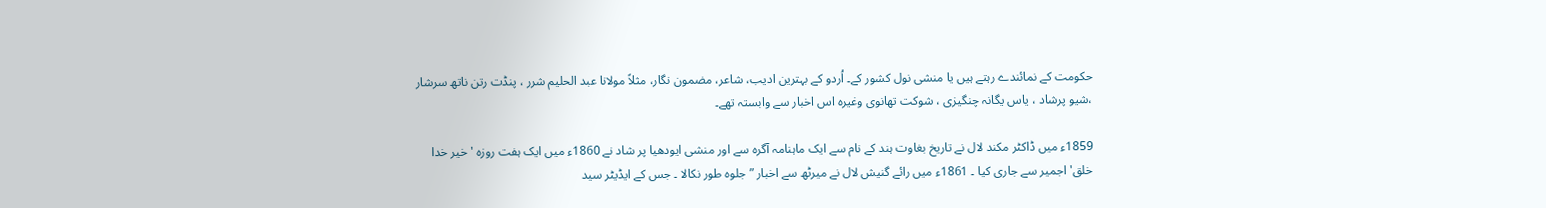حکومت کے نمائندے رہتے ہیں یا منشی نول کشور کے۔ اُردو کے بہترین ادیب، شاعر، مضمون نگار، مثلاً مولانا عبد الحلیم شرر ، پنڈت رتن ناتھ سرشار ،شیو پرشاد ، یاس یگانہ چنگیزی ، شوکت تھانوی وغیرہ اس اخبار سے وابستہ تھے۔

1859ء میں ڈاکٹر مکند لال نے تاریخ بغاوت ہند کے نام سے ایک ماہنامہ آگرہ سے اور منشی ایودھیا پر شاد نے 1860ء میں ایک ہفت روزہ ' خیر خدا خلق' اجمیر سے جاری کیا ۔ 1861ء میں رائے گنیش لال نے میرٹھ سے اخبار ” جلوہ طور نکالا ۔ جس کے ایڈیٹر سید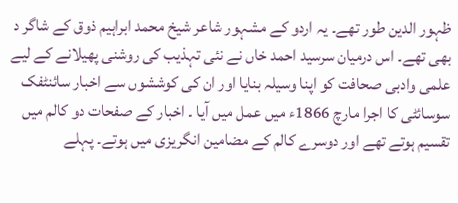ظہور الدین طور تھے۔ یہ اردو کے مشہور شاعر شیخ محمد ابراہیم ذوق کے شاگر د بھی تھے۔ اس درمیان سرسید احمد خاں نے نئی تہذیب کی روشنی پھیلانے کے لیے علمی وادبی صحافت کو اپنا وسیلہ بنایا اور ان کی کوششوں سے اخبار سائنٹفک سوسائٹی کا اجرا مارچ 1866ء میں عمل میں آیا ۔ اخبار کے صفحات دو کالم میں تقسیم ہوتے تھے اور دوسرے کالم کے مضامین انگریزی میں ہوتے۔ پہلے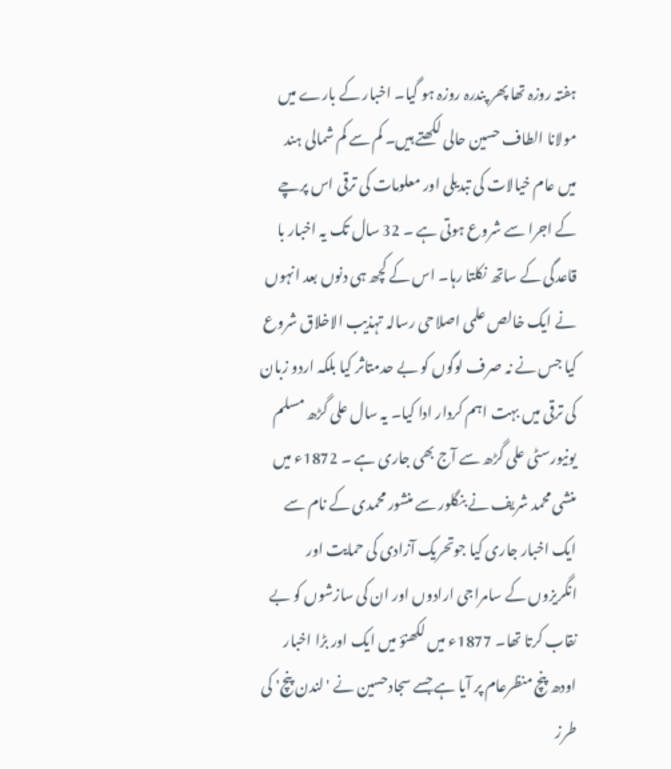ہفتہ روزہ تھا پھر پندرہ روزہ ہو گیا۔ اخبار کے بارے میں مولانا الطاف حسین حالی لکھتے ہیں۔ کم سے کم شمالی ہند میں عام خیالات کی تبدیلی اور معلومات کی ترقی اس پرچے کے اجرا سے شروع ہوتی ہے ۔ 32 سال تک یہ اخبار با قاعدگی کے ساتھ نکلتا رہا۔ اس کے کچھ ہی دنوں بعد انہوں نے ایک خالص علمی اصلاحی رسالہ تہذیب الاخلاق شروع کیا جس نے نہ صرف لوگوں کو بے حدمتاثر کیا بلکہ اردو زبان کی ترقی میں بہت اہم کردار ادا کیا۔ یہ سال علی گڑھ مسلم یونیورسٹی علی گڑھ سے آج بھی جاری ہے ۔ 1872ء میں منشی محمد شریف نے بنگلور سے منشور محمدی کے نام سے ایک اخبار جاری کیا جوتحریک آزادی کی حمایت اور انگریزوں کے سامراجی ارادوں اور ان کی سازشوں کو بے نقاب کرتا تھا۔ 1877ء میں لکھنؤ میں ایک اور بڑا اخبار اودھ پنچ منظرعام پر آیا ہے جسے سجادحسین نے 'لندن پنچ' کی طرز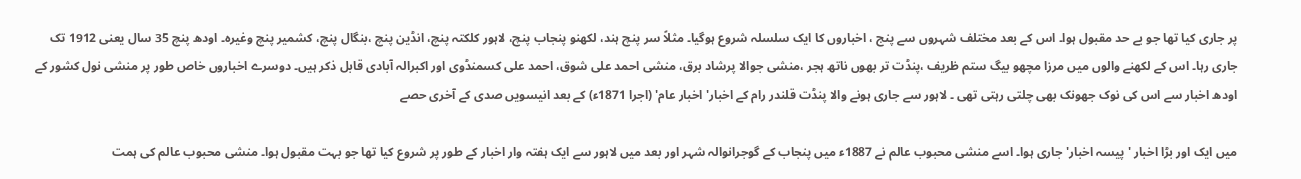پر جاری کیا تھا جو بے حد مقبول ہوا۔ اس کے بعد مختلف شہروں سے پنج ، اخباروں کا ایک سلسلہ شروع ہوگیا۔ مثلاً سر پنچ ہند، لکھنو پنجاب پنچ، لاہور کلکتہ پنچ، انڈین پنچ ،بنگال پنچ، کشمیر پنچ وغیرہ۔ اودھ پنچ 35 سال یعنی 1912 تک جاری رہا۔ اس کے لکھنے والوں میں مرزا مچھو بیگ ستم ظریف ،پنڈت تر بھوں ناتھ ہجر ،منشی جوالا پرشاد برق، منشی احمد علی شوق، احمد علی کسمنڈوی اور اکبرالہ آبادی قابل ذکر ہیں۔ دوسرے اخباروں خاص طور پر منشی نول کشور کے اودھ اخبار سے اس کی نوک جھونک بھی چلتی رہتی تھی ۔ لاہور سے جاری ہونے والا پنڈت قلندر رام کے اخبار' اخبار عام' (اجرا 1871ء) کے بعد انیسویں صدی کے آخری حصے

میں ایک اور بڑا اخبار 'پیسہ اخبار' جاری ہوا۔ اسے منشی محبوب عالم نے 1887ء میں پنجاب کے گوجرانوالہ شہر اور بعد میں لاہور سے ایک ہفتہ وار اخبار کے طور پر شروع کیا تھا جو بہت مقبول ہوا۔ منشی محبوب عالم کی ہمت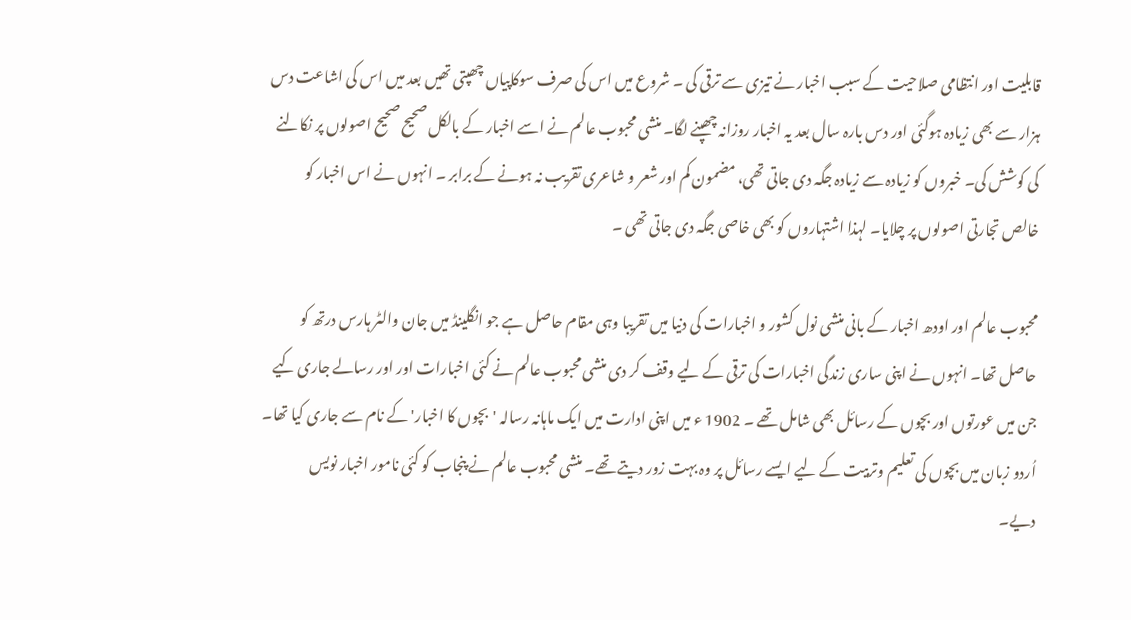قابلیت اور انتظامی صلاحیت کے سبب اخبار نے تیزی سے ترقی کی ۔ شروع میں اس کی صرف سوکاپیاں چھپتی تھیں بعد میں اس کی اشاعت دس ہزار سے بھی زیادہ ہوگئی اور دس بارہ سال بعد یہ اخبار روزانہ چھپنے لگا۔ منشی محبوب عالم نے اسے اخبار کے بالکل صحیح صحیح اصولوں پر نکالنے کی کوشش کی۔ خبروں کو زیادہ سے زیادہ جگہ دی جاتی تھی، مضمون کم اور شعر و شاعری تقریب نہ ہونے کے برابر ۔ انہوں نے اس اخبار کو خالص تجارتی اصولوں پر چلایا۔ لہذا اشتہاروں کو بھی خاصی جگہ دی جاتی تھی ۔

محبوب عالم اور اودھ اخبار کے بانی منشی نول کشور و اخبارات کی دنیا میں تقریبا وہی مقام حاصل ہے جو انگلینڈ میں جان والٹر ہارس درتھ کو حاصل تھا۔ انہوں نے اپنی ساری زندگی اخبارات کی ترقی کے لیے وقف کر دی منشی محبوب عالم نے کئی اخبارات اور اور رسالے جاری کیے جن میں عورتوں اور بچوں کے رسائل بھی شامل تھے ۔ 1902 ء میں اپنی ادارت میں ایک ماہانہ رسالہ 'بچوں کا اخبار' کے نام سے جاری کیا تھا۔ اُردو زبان میں بچوں کی تعلیم وتربیت کے لیے ایسے رسائل پر وہ بہت زور دیتے تھے۔ منشی محبوب عالم نے پنجاب کو کئی نامور اخبار نویس دیے۔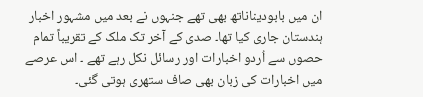ان میں بابودیناناتھ بھی تھے جنہوں نے بعد میں مشہور اخبار ہندستان جاری کیا تھا۔ صدی کے آخر تک ملک کے تقریباً تمام حصوں سے اُردو اخبارات اور رسائل نکل رہے تھے ۔ اس عرصے میں اخبارات کی زبان بھی صاف ستھری ہوتی گئی۔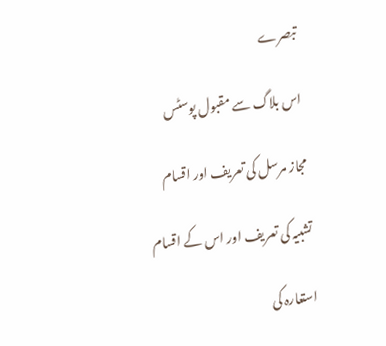تبصرے

اس بلاگ سے مقبول پوسٹس

مجاز مرسل کی تعریف اور اقسام

تشبیہ کی تعریف اور اس کے اقسام

استعارہ کی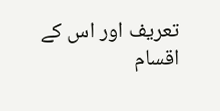تعریف اور اس کے اقسام